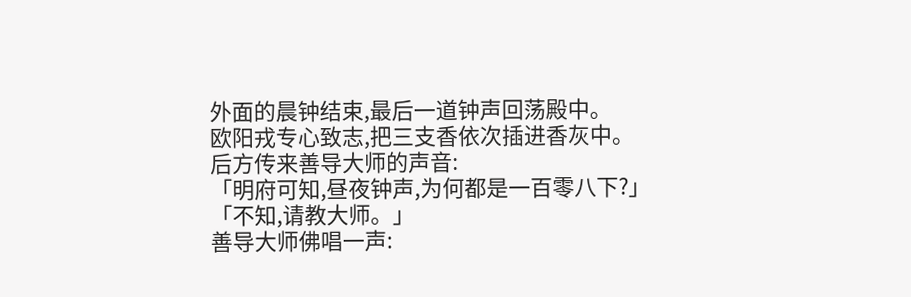外面的晨钟结束,最后一道钟声回荡殿中。
欧阳戎专心致志,把三支香依次插进香灰中。
后方传来善导大师的声音:
「明府可知,昼夜钟声,为何都是一百零八下?」
「不知,请教大师。」
善导大师佛唱一声: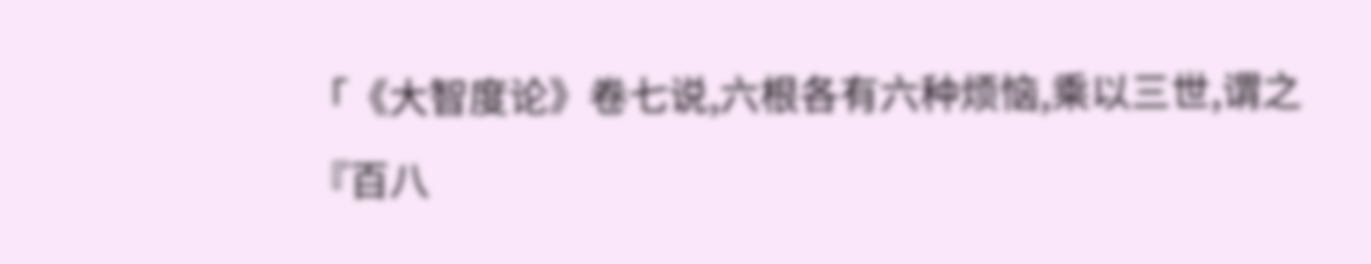「《大智度论》卷七说,六根各有六种烦恼,乘以三世,谓之『百八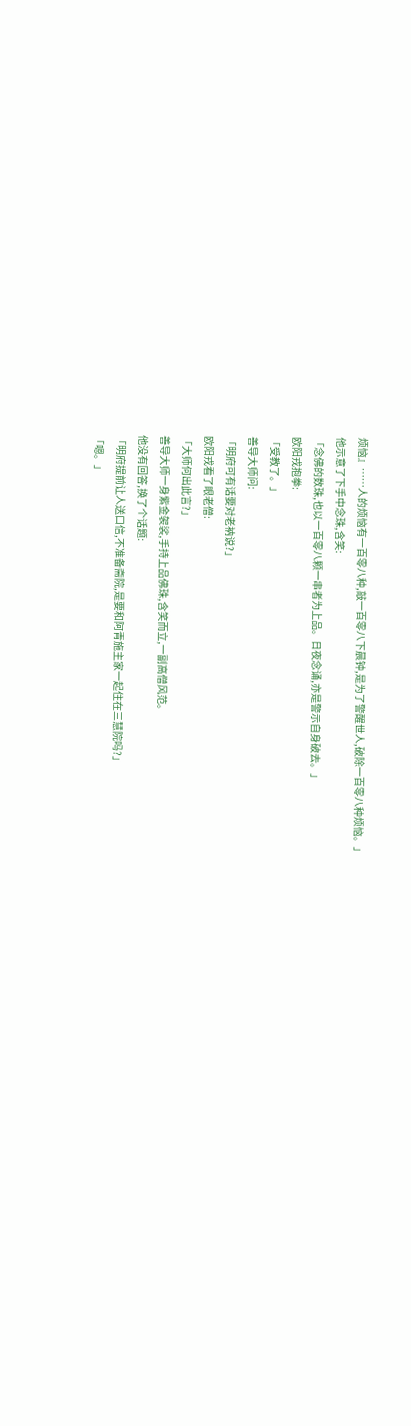烦恼』……人的烦恼有一百零八种,敲一百零八下晨钟,是为了警醒世人,破除一百零八种烦恼。」
他示意了下手中念珠,含笑:
「念佛的数珠,也以一百零八颗一串者为上品。日夜念诵,亦是警示自身破去。」
欧阳戎抱拳:
「受教了。」
善导大师问:
「明府可有话要对老衲说?」
欧阳戎看了眼老僧:
「大师何出此言?」
善导大师一身紫金袈裟,手持上品佛珠,含笑而立,一副高僧风范。
他没有回答,换了个话题:
「明府提前让人送口信,不准备斋院,是要和阿青施主家一起住在三慧院吗?」
「嗯。」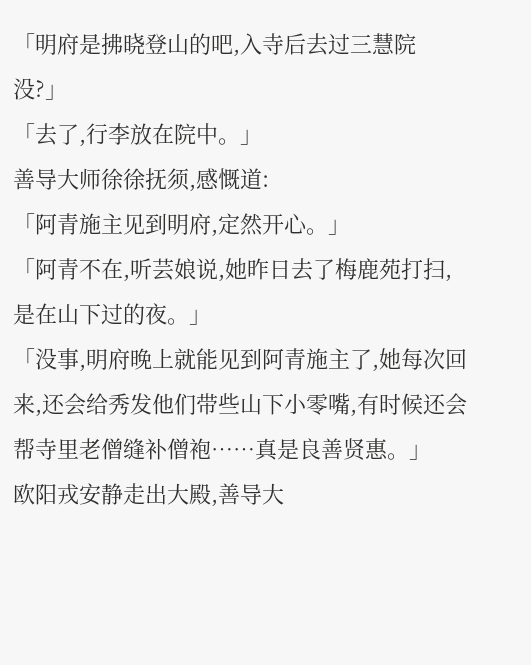「明府是拂晓登山的吧,入寺后去过三慧院没?」
「去了,行李放在院中。」
善导大师徐徐抚须,感慨道:
「阿青施主见到明府,定然开心。」
「阿青不在,听芸娘说,她昨日去了梅鹿苑打扫,是在山下过的夜。」
「没事,明府晚上就能见到阿青施主了,她每次回来,还会给秀发他们带些山下小零嘴,有时候还会帮寺里老僧缝补僧袍……真是良善贤惠。」
欧阳戎安静走出大殿,善导大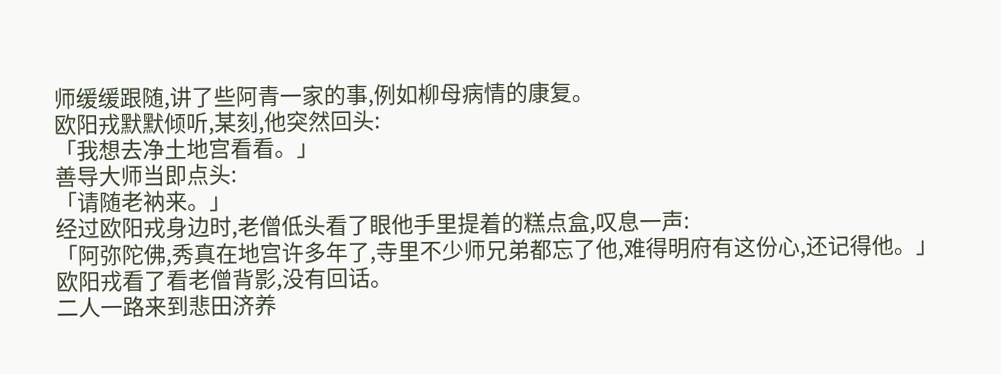师缓缓跟随,讲了些阿青一家的事,例如柳母病情的康复。
欧阳戎默默倾听,某刻,他突然回头:
「我想去净土地宫看看。」
善导大师当即点头:
「请随老衲来。」
经过欧阳戎身边时,老僧低头看了眼他手里提着的糕点盒,叹息一声:
「阿弥陀佛,秀真在地宫许多年了,寺里不少师兄弟都忘了他,难得明府有这份心,还记得他。」
欧阳戎看了看老僧背影,没有回话。
二人一路来到悲田济养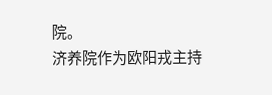院。
济养院作为欧阳戎主持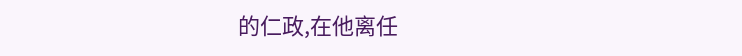的仁政,在他离任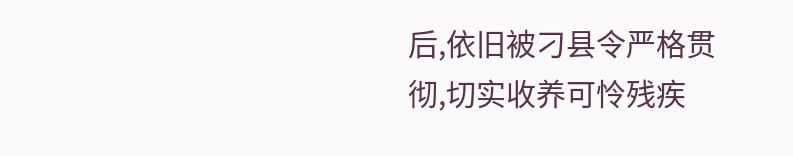后,依旧被刁县令严格贯彻,切实收养可怜残疾